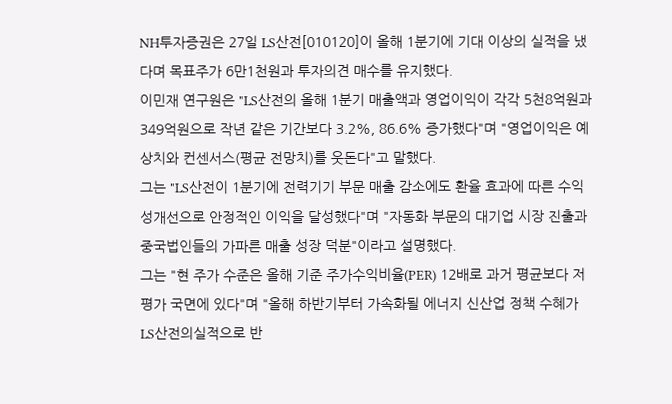NH투자증권은 27일 LS산전[010120]이 올해 1분기에 기대 이상의 실적을 냈다며 목표주가 6만1천원과 투자의견 매수를 유지했다.
이민재 연구원은 "LS산전의 올해 1분기 매출액과 영업이익이 각각 5천8억원과 349억원으로 작년 같은 기간보다 3.2%, 86.6% 증가했다"며 "영업이익은 예상치와 컨센서스(평균 전망치)를 웃돈다"고 말했다.
그는 "LS산전이 1분기에 전력기기 부문 매출 감소에도 환율 효과에 따른 수익성개선으로 안정적인 이익을 달성했다"며 "자동화 부문의 대기업 시장 진출과 중국법인들의 가파른 매출 성장 덕분"이라고 설명했다.
그는 "현 주가 수준은 올해 기준 주가수익비율(PER) 12배로 과거 평균보다 저평가 국면에 있다"며 "올해 하반기부터 가속화될 에너지 신산업 정책 수혜가 LS산전의실적으로 반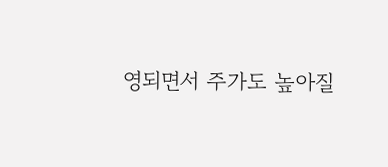영되면서 주가도 높아질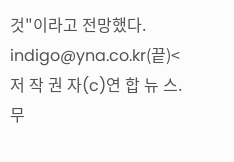것"이라고 전망했다.
indigo@yna.co.kr(끝)<저 작 권 자(c)연 합 뉴 스. 무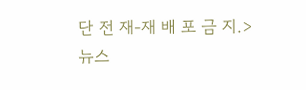단 전 재-재 배 포 금 지.>
뉴스